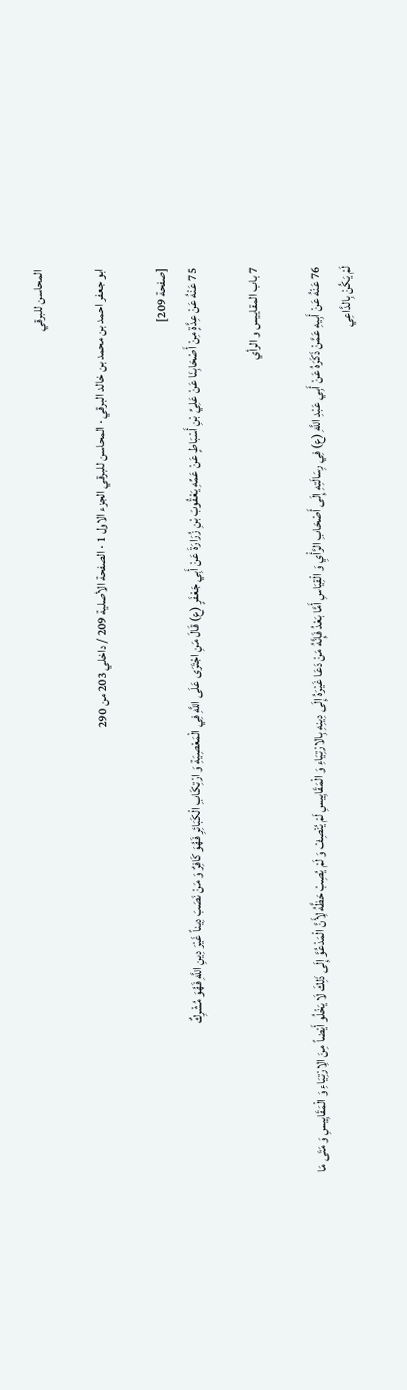المحاسن للبرقي

ابو جعفر احمد بن محمد بن خالد البرقي · المحاسن للبرقي الجزء الاول 1 · الصفحة الأصلية 209 / داخلي 203 من 290

[صفحة 209]
75 عَنْهُ عَنْ عِدَّةٍ مِنْ أَصْحَابِنَا عَنْ عَلِيِّ بْنِ أَسْبَاطٍ عَنْ عَمِّهِ يَعْقُوبَ بْنِ زُرَارَةَ عَنْ أَبِي جَعْفَرٍ (ع) قَالَ مَنِ اجْتَرَى عَلَى اللَّهِ فِي الْمَعْصِيَةِ وَ ارْتِكَابِ الْكَبَائِرِ فَهُوَ كَافِرٌ وَ مَنْ نَصَبَ دِيناً غَيْرَ دِينِ اللَّهِ فَهُوَ مُشْرِكٌ

7 باب المقاييس و الرأي

76 عَنْهُ عَنْ أَبِيهِ عَمَّنْ ذَكَرَهُ عَنْ أَبِي عَبْدِ اللَّهِ (ع) فِي رِسَالَتِهِ إِلَى أَصْحَابِ الرَّأْيِ وَ الْقِيَاسِ أَمَّا بَعْدُ فَإِنَّهُ مَنْ دَعَا غَيْرَهُ إِلَى دِينِهِ بِالارْتِيَاءِ وَ الْمَقَايِيسِ لَمْ يُنْصِفْ وَ لَمْ يُصِبْ حَظَّهُ لِأَنَّ الْمَدْعُوَّ إِلَى ذَلِكَ لَا يَخْلُو أَيْضاً مِنَ الِارْتِيَاءِ وَ الْمَقَايِيسِ وَ مَتَى مَا لَمْ يَكُنْ بِالدَّاعِي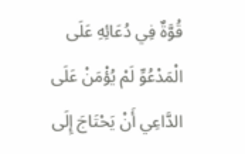قُوَّةٌ فِي دُعَائِهِ عَلَى الْمَدْعُوِّ لَمْ يُؤْمَنْ عَلَى الدَّاعِي أَنْ يَحْتَاجَ إِلَى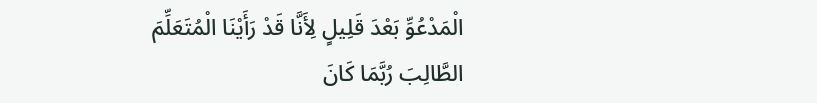الْمَدْعُوِّ بَعْدَ قَلِيلٍ لِأَنَّا قَدْ رَأَيْنَا الْمُتَعَلِّمَ الطَّالِبَ رُبَّمَا كَانَ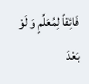فَائِقاً لِمُعَلِّمٍ وَ لَوْ بَعْدَ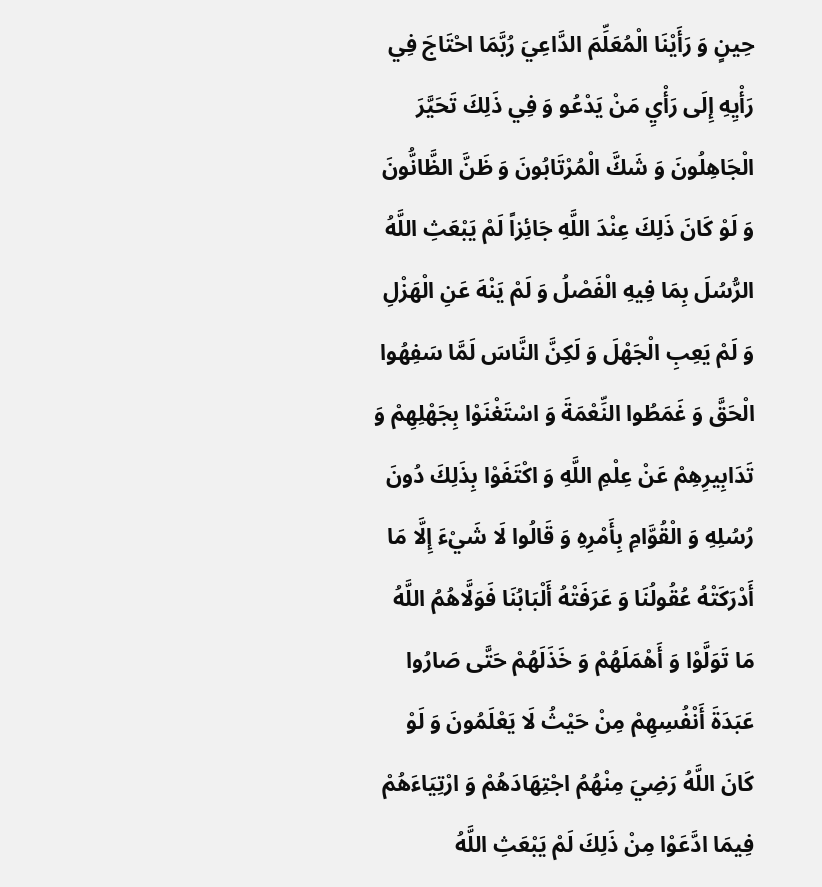حِينٍ وَ رَأَيْنَا الْمُعَلِّمَ الدَّاعِيَ رُبَّمَا احْتَاجَ فِي رَأْيِهِ إِلَى رَأْيِ مَنْ يَدْعُو وَ فِي ذَلِكَ تَحَيَّرَ الْجَاهِلُونَ وَ شَكَّ الْمُرْتَابُونَ وَ ظَنَّ الظَّانُّونَ وَ لَوْ كَانَ ذَلِكَ عِنْدَ اللَّهِ جَائِزاً لَمْ يَبْعَثِ اللَّهُ الرُّسُلَ بِمَا فِيهِ الْفَصْلُ وَ لَمْ يَنْهَ عَنِ الْهَزْلِ وَ لَمْ يَعِبِ الْجَهْلَ وَ لَكِنَّ النَّاسَ لَمَّا سَفِهُوا الْحَقَّ وَ غَمَطُوا النِّعْمَةَ وَ اسْتَغْنَوْا بِجَهْلِهِمْ وَ تَدَابِيرِهِمْ عَنْ عِلْمِ اللَّهِ وَ اكْتَفَوْا بِذَلِكَ دُونَ رُسُلِهِ وَ الْقُوَّامِ بِأَمْرِهِ وَ قَالُوا لَا شَيْءَ إِلَّا مَا أَدْرَكَتْهُ عُقُولُنَا وَ عَرَفَتْهُ أَلْبَابُنَا فَوَلَّاهُمُ اللَّهُ مَا تَوَلَّوْا وَ أَهْمَلَهُمْ وَ خَذَلَهُمْ حَتَّى صَارُوا عَبَدَةَ أَنْفُسِهِمْ مِنْ حَيْثُ لَا يَعْلَمُونَ وَ لَوْ كَانَ اللَّهُ رَضِيَ مِنْهُمُ اجْتِهَادَهُمْ وَ ارْتِيَاءَهُمْ فِيمَا ادَّعَوْا مِنْ ذَلِكَ لَمْ يَبْعَثِ اللَّهُ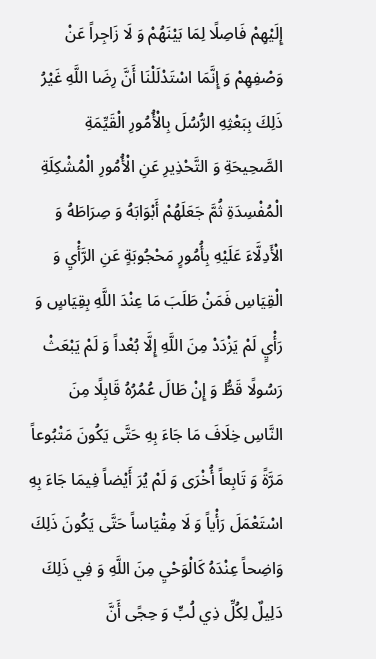إِلَيْهِمْ فَاصِلًا لِمَا بَيْنَهُمْ وَ لَا زَاجِراً عَنْ وَصْفِهِمْ وَ إِنَّمَا اسْتَدْلَلْنَا أَنَّ رِضَا اللَّهِ غَيْرُ ذَلِكَ بِبَعْثِهِ الرُّسُلَ بِالْأُمُورِ الْقَيِّمَةِ الصَّحِيحَةِ وَ التَّحْذِيرِ عَنِ الْأُمُورِ الْمُشْكِلَةِ الْمُفْسِدَةِ ثُمَّ جَعَلَهُمْ أَبْوَابَهُ وَ صِرَاطَهُ وَ الْأَدِلَّاءَ عَلَيْهِ بِأُمُورٍ مَحْجُوبَةٍ عَنِ الرَّأْيِ وَ الْقِيَاسِ فَمَنْ طَلَبَ مَا عِنْدَ اللَّهِ بِقِيَاسٍ وَ رَأْيٍ لَمْ يَزْدَدْ مِنَ اللَّهِ إِلَّا بُعْداً وَ لَمْ يَبْعَثْ رَسُولًا قَطُّ وَ إِنْ طَالَ عُمُرُهُ قَابِلًا مِنَ النَّاسِ خِلَافَ مَا جَاءَ بِهِ حَتَّى يَكُونَ مَتْبُوعاً مَرَّةً وَ تَابِعاً أُخْرَى وَ لَمْ يُرَ أَيْضاً فِيمَا جَاءَ بِهِ اسْتَعْمَلَ رَأْياً وَ لَا مِقْيَاساً حَتَّى يَكُونَ ذَلِكَ وَاضِحاً عِنْدَهُ كَالْوَحْيِ مِنَ اللَّهِ وَ فِي ذَلِكَ دَلِيلٌ لِكُلِّ ذِي لُبٍّ وَ حِجًى أَنَّ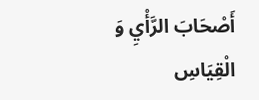أَصْحَابَ الرَّأْيِ وَ الْقِيَاسِ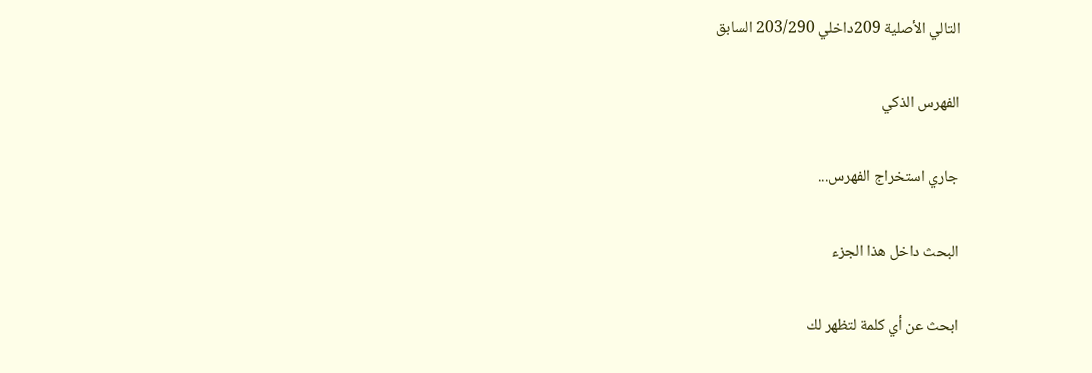التالي الأصلية 209داخلي 203/290 السابق

الفهرس الذكي

جاري استخراج الفهرس...

البحث داخل هذا الجزء

ابحث عن أي كلمة لتظهر لك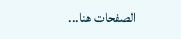الصفحات هنا...